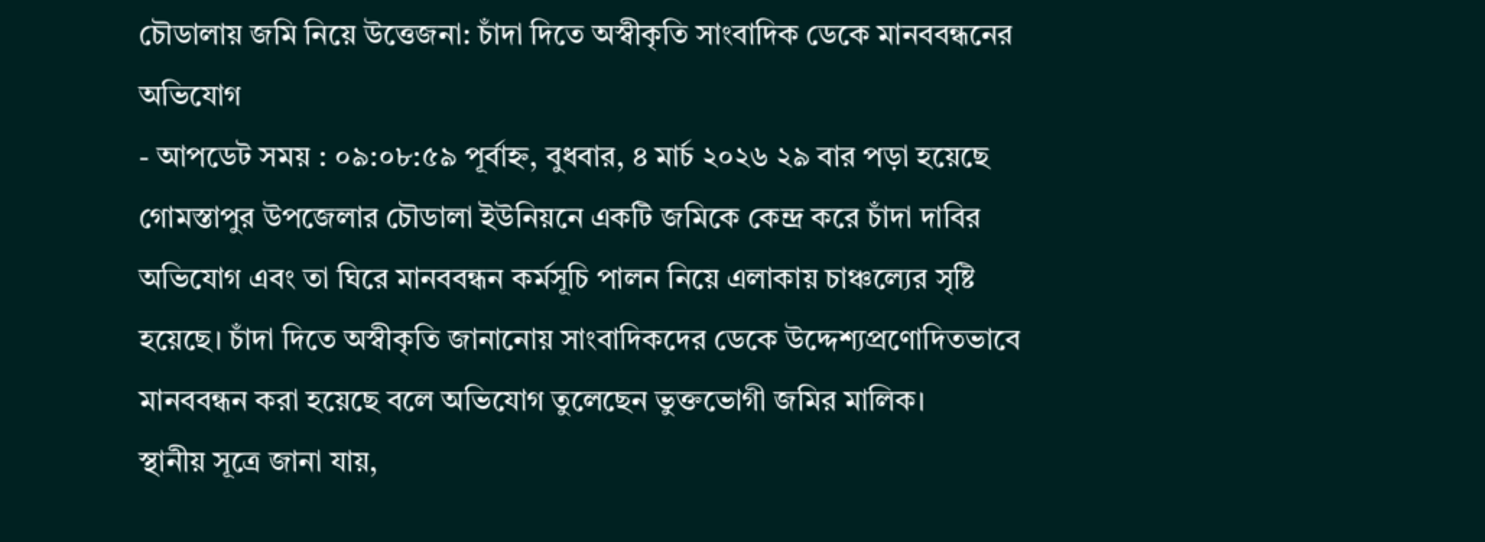চৌডালায় জমি নিয়ে উত্তেজনা: চাঁদা দিতে অস্বীকৃতি সাংবাদিক ডেকে মানববন্ধনের অভিযোগ
- আপডেট সময় : ০৯:০৮:৫৯ পূর্বাহ্ন, বুধবার, ৪ মার্চ ২০২৬ ২৯ বার পড়া হয়েছে
গোমস্তাপুর উপজেলার চৌডালা ইউনিয়নে একটি জমিকে কেন্দ্র করে চাঁদা দাবির অভিযোগ এবং তা ঘিরে মানববন্ধন কর্মসূচি পালন নিয়ে এলাকায় চাঞ্চল্যের সৃষ্টি হয়েছে। চাঁদা দিতে অস্বীকৃতি জানানোয় সাংবাদিকদের ডেকে উদ্দেশ্যপ্রণোদিতভাবে মানববন্ধন করা হয়েছে বলে অভিযোগ তুলেছেন ভুক্তভোগী জমির মালিক।
স্থানীয় সূত্রে জানা যায়,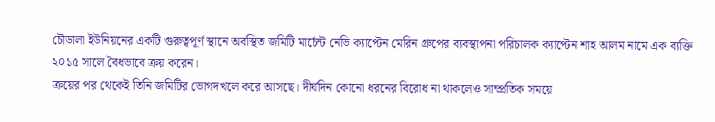চৌডালা ইউনিয়নের একটি গুরুত্বপূর্ণ স্থানে অবস্থিত জমিটি মার্চেন্ট নেভি ক্যাপ্টেন মেরিন গ্রুপের ব্যবস্থাপনা পরিচালক ক্যাপ্টেন শাহ আলম নামে এক ব্যক্তি ২০১৫ সালে বৈধভাবে ক্রয় করেন।
ক্রয়ের পর থেকেই তিনি জমিটির ভোগদখলে করে আসছে। দীর্ঘদিন কোনো ধরনের বিরোধ না থাকলেও সাম্প্রতিক সময়ে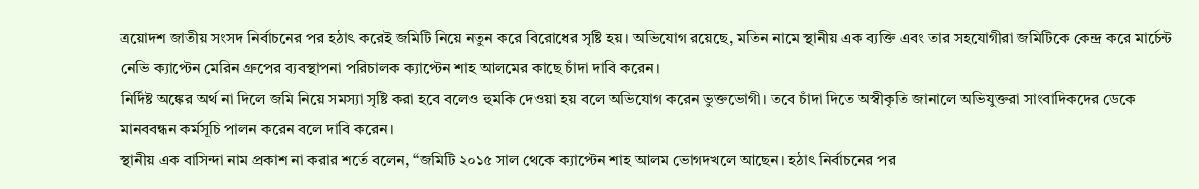ত্রয়োদশ জাতীয় সংসদ নির্বাচনের পর হঠাৎ করেই জমিটি নিয়ে নতুন করে বিরোধের সৃষ্টি হয়। অভিযোগ রয়েছে, মতিন নামে স্থানীয় এক ব্যক্তি এবং তার সহযোগীরা জমিটিকে কেন্দ্র করে মার্চেন্ট নেভি ক্যাপ্টেন মেরিন গ্রুপের ব্যবস্থাপনা পরিচালক ক্যাপ্টেন শাহ আলমের কাছে চাঁদা দাবি করেন।
নির্দিষ্ট অঙ্কের অর্থ না দিলে জমি নিয়ে সমস্যা সৃষ্টি করা হবে বলেও হুমকি দেওয়া হয় বলে অভিযোগ করেন ভুক্তভোগী। তবে চাঁদা দিতে অস্বীকৃতি জানালে অভিযুক্তরা সাংবাদিকদের ডেকে মানববন্ধন কর্মসূচি পালন করেন বলে দাবি করেন।
স্থানীয় এক বাসিন্দা নাম প্রকাশ না করার শর্তে বলেন, “জমিটি ২০১৫ সাল থেকে ক্যাপ্টেন শাহ আলম ভোগদখলে আছেন। হঠাৎ নির্বাচনের পর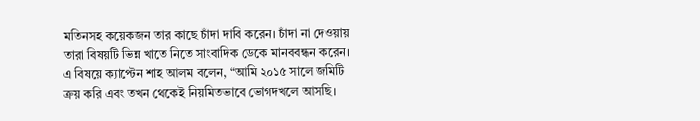মতিনসহ কয়েকজন তার কাছে চাঁদা দাবি করেন। চাঁদা না দেওয়ায় তারা বিষয়টি ভিন্ন খাতে নিতে সাংবাদিক ডেকে মানববন্ধন করেন।
এ বিষয়ে ক্যাপ্টেন শাহ আলম বলেন, “আমি ২০১৫ সালে জমিটি ক্রয় করি এবং তখন থেকেই নিয়মিতভাবে ভোগদখলে আসছি।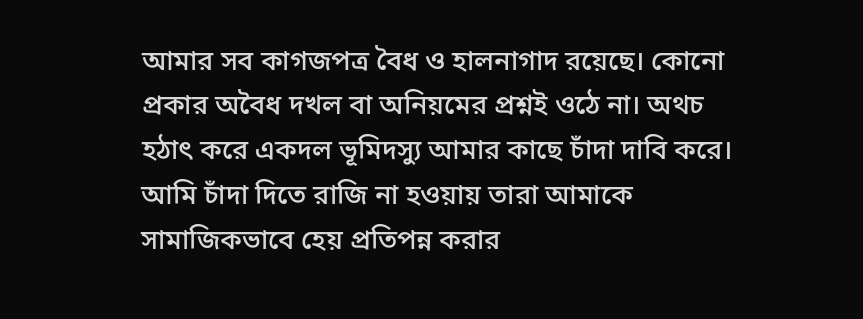আমার সব কাগজপত্র বৈধ ও হালনাগাদ রয়েছে। কোনো প্রকার অবৈধ দখল বা অনিয়মের প্রশ্নই ওঠে না। অথচ হঠাৎ করে একদল ভূমিদস্যু আমার কাছে চাঁদা দাবি করে।
আমি চাঁদা দিতে রাজি না হওয়ায় তারা আমাকে সামাজিকভাবে হেয় প্রতিপন্ন করার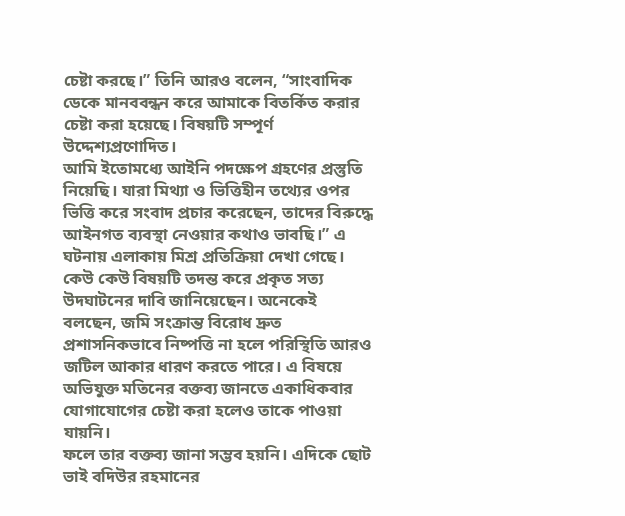চেষ্টা করছে।” তিনি আরও বলেন, “সাংবাদিক ডেকে মানববন্ধন করে আমাকে বিতর্কিত করার চেষ্টা করা হয়েছে। বিষয়টি সম্পূর্ণ উদ্দেশ্যপ্রণোদিত।
আমি ইতোমধ্যে আইনি পদক্ষেপ গ্রহণের প্রস্তুতি নিয়েছি। যারা মিথ্যা ও ভিত্তিহীন তথ্যের ওপর ভিত্তি করে সংবাদ প্রচার করেছেন, তাদের বিরুদ্ধে আইনগত ব্যবস্থা নেওয়ার কথাও ভাবছি।” এ ঘটনায় এলাকায় মিশ্র প্রতিক্রিয়া দেখা গেছে।
কেউ কেউ বিষয়টি তদন্ত করে প্রকৃত সত্য উদঘাটনের দাবি জানিয়েছেন। অনেকেই বলছেন, জমি সংক্রান্ত বিরোধ দ্রুত প্রশাসনিকভাবে নিষ্পত্তি না হলে পরিস্থিতি আরও জটিল আকার ধারণ করতে পারে। এ বিষয়ে অভিযুক্ত মতিনের বক্তব্য জানতে একাধিকবার যোগাযোগের চেষ্টা করা হলেও তাকে পাওয়া যায়নি।
ফলে তার বক্তব্য জানা সম্ভব হয়নি। এদিকে ছোট ভাই বদিউর রহমানের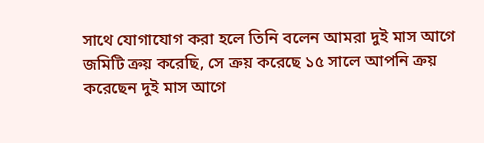সাথে যোগাযোগ করা হলে তিনি বলেন আমরা দুই মাস আগে জমিটি ক্রয় করেছি, সে ক্রয় করেছে ১৫ সালে আপনি ক্রয় করেছেন দুই মাস আগে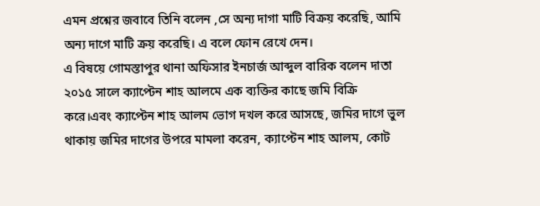এমন প্রশ্নের জবাবে তিনি বলেন ,সে অন্য দাগা মাটি বিক্রয় করেছি, আমি অন্য দাগে মাটি ক্রয় করেছি। এ বলে ফোন রেখে দেন।
এ বিষয়ে গোমস্তাপুর থানা অফিসার ইনচার্জ আব্দুল বারিক বলেন দাতা ২০১৫ সালে ক্যাপ্টেন শাহ আলমে এক ব্যক্তির কাছে জমি বিক্রি করে।এবং ক্যাপ্টেন শাহ আলম ভোগ দখল করে আসছে, জমির দাগে ভুল থাকায় জমির দাগের উপরে মামলা করেন, ক্যাপ্টেন শাহ আলম, কোট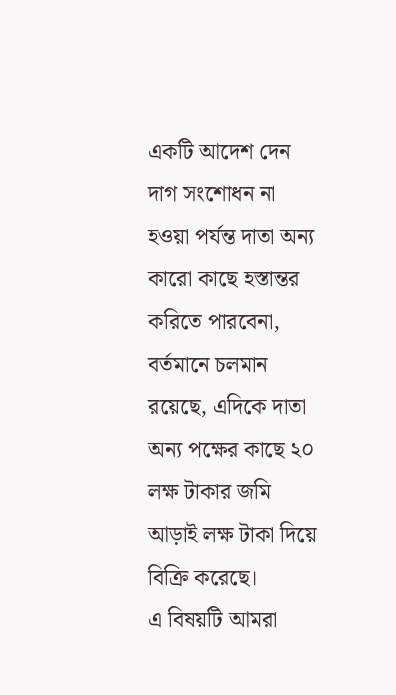একটি আদেশ দেন দাগ সংশোধন না হওয়া পর্যন্ত দাতা অন্য কারো কাছে হস্তান্তর করিতে পারবেনা, বর্তমানে চলমান রয়েছে, এদিকে দাতা অন্য পক্ষের কাছে ২০ লক্ষ টাকার জমি আড়াই লক্ষ টাকা দিয়ে বিক্রি করেছে।
এ বিষয়টি আমরা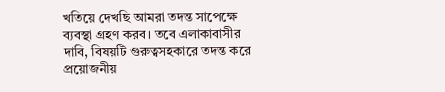খতিয়ে দেখছি আমরা তদন্ত সাপেক্ষে ব্যবস্থা গ্রহণ করব। তবে এলাকাবাসীর দাবি, বিষয়টি গুরুত্বসহকারে তদন্ত করে প্রয়োজনীয়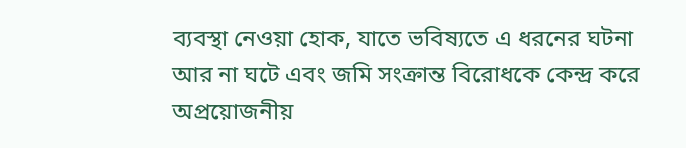ব্যবস্থা নেওয়া হোক, যাতে ভবিষ্যতে এ ধরনের ঘটনা আর না ঘটে এবং জমি সংক্রান্ত বিরোধকে কেন্দ্র করে অপ্রয়োজনীয়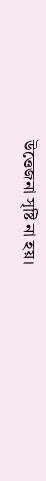উত্তেজনা সৃষ্টি না হয়।